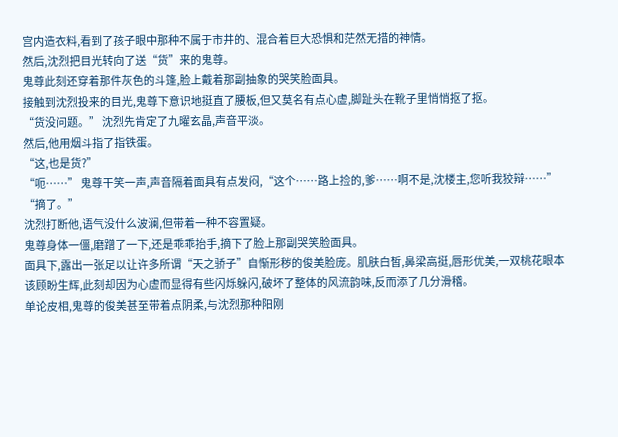宫内造衣料,看到了孩子眼中那种不属于市井的、混合着巨大恐惧和茫然无措的神情。
然后,沈烈把目光转向了送“货”来的鬼尊。
鬼尊此刻还穿着那件灰色的斗篷,脸上戴着那副抽象的哭笑脸面具。
接触到沈烈投来的目光,鬼尊下意识地挺直了腰板,但又莫名有点心虚,脚趾头在靴子里悄悄抠了抠。
“货没问题。” 沈烈先肯定了九曜玄晶,声音平淡。
然后,他用烟斗指了指铁蛋。
“这,也是货?”
“呃……” 鬼尊干笑一声,声音隔着面具有点发闷,“这个……路上捡的,爹……啊不是,沈楼主,您听我狡辩……”
“摘了。”
沈烈打断他,语气没什么波澜,但带着一种不容置疑。
鬼尊身体一僵,磨蹭了一下,还是乖乖抬手,摘下了脸上那副哭笑脸面具。
面具下,露出一张足以让许多所谓“天之骄子”自惭形秽的俊美脸庞。肌肤白皙,鼻梁高挺,唇形优美,一双桃花眼本该顾盼生辉,此刻却因为心虚而显得有些闪烁躲闪,破坏了整体的风流韵味,反而添了几分滑稽。
单论皮相,鬼尊的俊美甚至带着点阴柔,与沈烈那种阳刚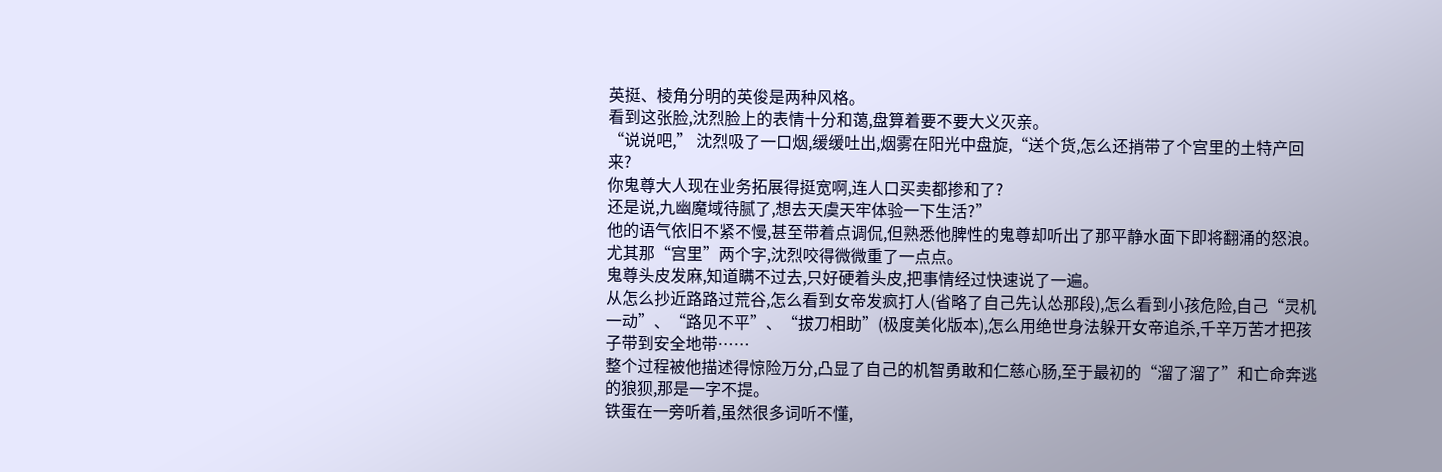英挺、棱角分明的英俊是两种风格。
看到这张脸,沈烈脸上的表情十分和蔼,盘算着要不要大义灭亲。
“说说吧,” 沈烈吸了一口烟,缓缓吐出,烟雾在阳光中盘旋,“送个货,怎么还捎带了个宫里的土特产回来?
你鬼尊大人现在业务拓展得挺宽啊,连人口买卖都掺和了?
还是说,九幽魔域待腻了,想去天虞天牢体验一下生活?”
他的语气依旧不紧不慢,甚至带着点调侃,但熟悉他脾性的鬼尊却听出了那平静水面下即将翻涌的怒浪。
尤其那“宫里”两个字,沈烈咬得微微重了一点点。
鬼尊头皮发麻,知道瞒不过去,只好硬着头皮,把事情经过快速说了一遍。
从怎么抄近路路过荒谷,怎么看到女帝发疯打人(省略了自己先认怂那段),怎么看到小孩危险,自己“灵机一动”、“路见不平”、“拔刀相助”(极度美化版本),怎么用绝世身法躲开女帝追杀,千辛万苦才把孩子带到安全地带……
整个过程被他描述得惊险万分,凸显了自己的机智勇敢和仁慈心肠,至于最初的“溜了溜了”和亡命奔逃的狼狈,那是一字不提。
铁蛋在一旁听着,虽然很多词听不懂,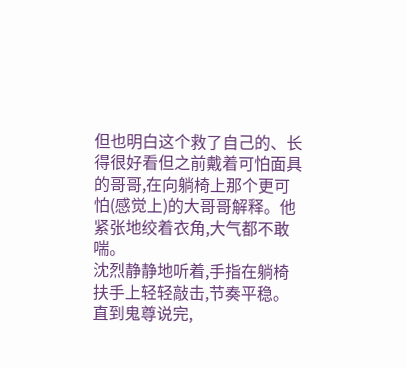但也明白这个救了自己的、长得很好看但之前戴着可怕面具的哥哥,在向躺椅上那个更可怕(感觉上)的大哥哥解释。他紧张地绞着衣角,大气都不敢喘。
沈烈静静地听着,手指在躺椅扶手上轻轻敲击,节奏平稳。直到鬼尊说完,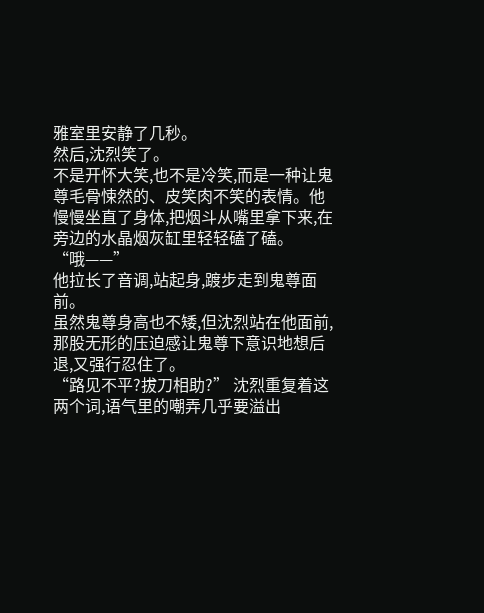雅室里安静了几秒。
然后,沈烈笑了。
不是开怀大笑,也不是冷笑,而是一种让鬼尊毛骨悚然的、皮笑肉不笑的表情。他慢慢坐直了身体,把烟斗从嘴里拿下来,在旁边的水晶烟灰缸里轻轻磕了磕。
“哦——”
他拉长了音调,站起身,踱步走到鬼尊面前。
虽然鬼尊身高也不矮,但沈烈站在他面前,那股无形的压迫感让鬼尊下意识地想后退,又强行忍住了。
“路见不平?拔刀相助?” 沈烈重复着这两个词,语气里的嘲弄几乎要溢出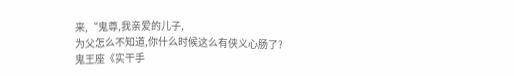来,“鬼尊,我亲爱的儿子,
为父怎么不知道,你什么时候这么有侠义心肠了?
鬼王座《实干手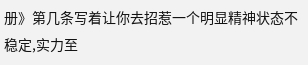册》第几条写着让你去招惹一个明显精神状态不稳定,实力至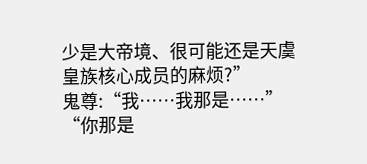少是大帝境、很可能还是天虞皇族核心成员的麻烦?”
鬼尊:“我……我那是……”
“你那是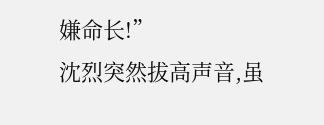嫌命长!”
沈烈突然拔高声音,虽